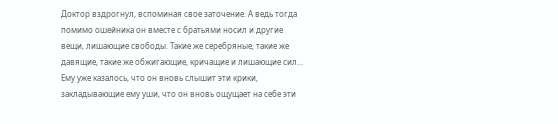Доктор вздрогнул, вспоминая свое заточение. А ведь тогда помимо ошейника он вместе с братьями носил и другие вещи, лишающие свободы. Такие же серебряные, такие же давящие, такие же обжигающие, кричащие и лишающие сил… Ему уже казалось, что он вновь слышит эти крики, закладывающие ему уши, что он вновь ощущает на себе эти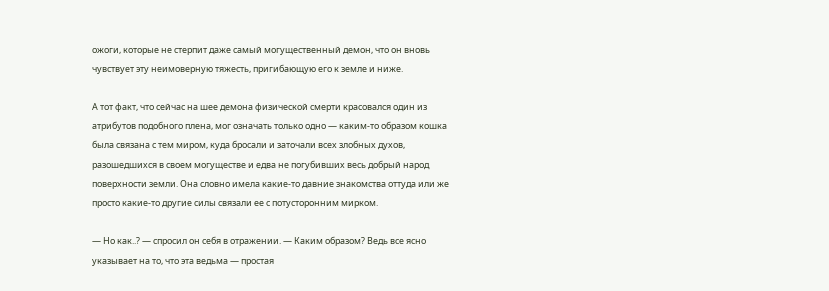ожоги, которые не стерпит даже самый могущественный демон, что он вновь чувствует эту неимоверную тяжесть, пригибающую его к земле и ниже.

А тот факт, что сейчас на шее демона физической смерти красовался один из атрибутов подобного плена, мог означать только одно — каким-то образом кошка была связана с тем миром, куда бросали и заточали всех злобных духов, разошедшихся в своем могуществе и едва не погубивших весь добрый народ поверхности земли. Она словно имела какие-то давние знакомства оттуда или же просто какие-то другие силы связали ее с потусторонним мирком.

— Но как..? — спросил он себя в отражении. — Каким образом? Ведь все ясно указывает на то, что эта ведьма — простая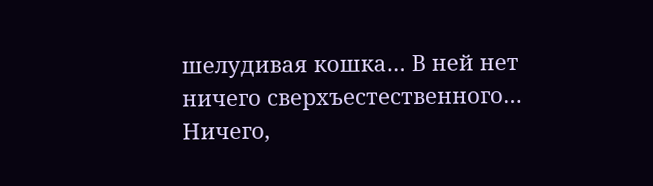шелудивая кошка… В ней нет ничего сверхъестественного… Ничего,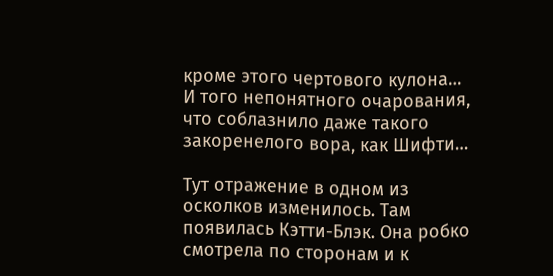кроме этого чертового кулона… И того непонятного очарования, что соблазнило даже такого закоренелого вора, как Шифти…

Тут отражение в одном из осколков изменилось. Там появилась Кэтти-Блэк. Она робко смотрела по сторонам и к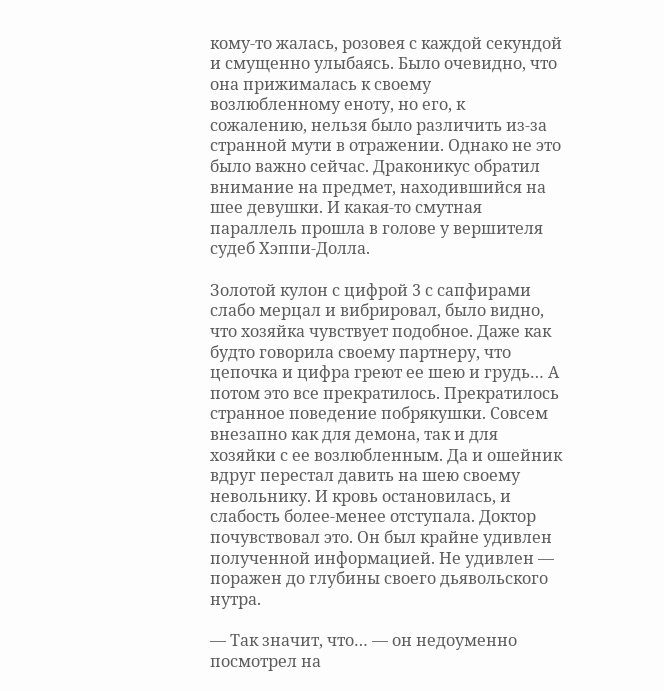кому-то жалась, розовея с каждой секундой и смущенно улыбаясь. Было очевидно, что она прижималась к своему возлюбленному еноту, но его, к сожалению, нельзя было различить из-за странной мути в отражении. Однако не это было важно сейчас. Драконикус обратил внимание на предмет, находившийся на шее девушки. И какая-то смутная параллель прошла в голове у вершителя судеб Хэппи-Долла.

Золотой кулон с цифрой 3 с сапфирами слабо мерцал и вибрировал, было видно, что хозяйка чувствует подобное. Даже как будто говорила своему партнеру, что цепочка и цифра греют ее шею и грудь… А потом это все прекратилось. Прекратилось странное поведение побрякушки. Совсем внезапно как для демона, так и для хозяйки с ее возлюбленным. Да и ошейник вдруг перестал давить на шею своему невольнику. И кровь остановилась, и слабость более-менее отступала. Доктор почувствовал это. Он был крайне удивлен полученной информацией. Не удивлен — поражен до глубины своего дьявольского нутра.

— Так значит, что… — он недоуменно посмотрел на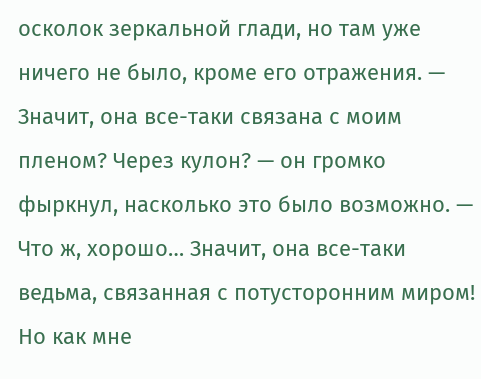осколок зеркальной глади, но там уже ничего не было, кроме его отражения. — Значит, она все-таки связана с моим пленом? Через кулон? — он громко фыркнул, насколько это было возможно. — Что ж, хорошо… Значит, она все-таки ведьма, связанная с потусторонним миром! Но как мне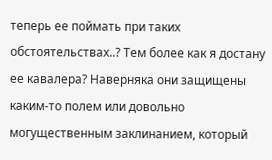теперь ее поймать при таких обстоятельствах..? Тем более как я достану ее кавалера? Наверняка они защищены каким-то полем или довольно могущественным заклинанием, который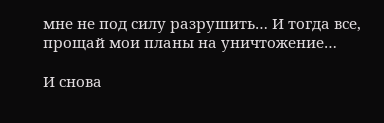мне не под силу разрушить… И тогда все, прощай мои планы на уничтожение…

И снова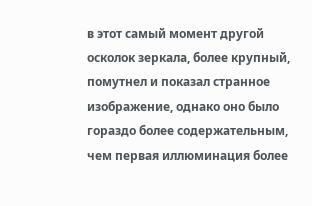в этот самый момент другой осколок зеркала, более крупный, помутнел и показал странное изображение, однако оно было гораздо более содержательным, чем первая иллюминация более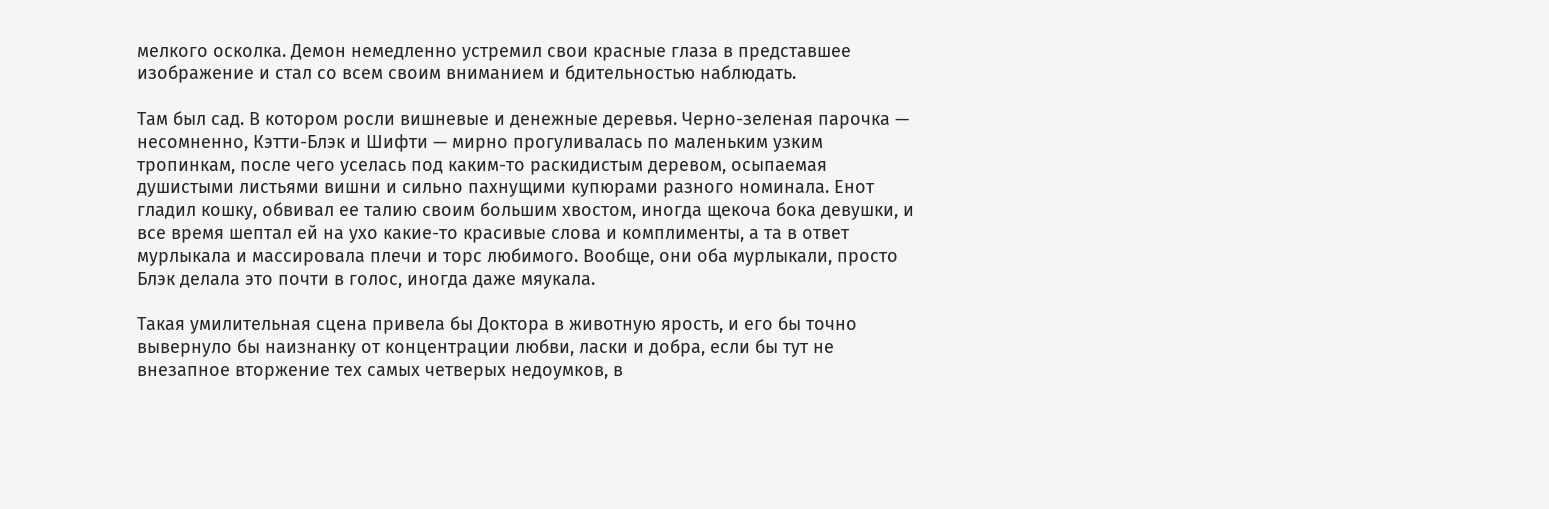мелкого осколка. Демон немедленно устремил свои красные глаза в представшее изображение и стал со всем своим вниманием и бдительностью наблюдать.

Там был сад. В котором росли вишневые и денежные деревья. Черно-зеленая парочка — несомненно, Кэтти-Блэк и Шифти — мирно прогуливалась по маленьким узким тропинкам, после чего уселась под каким-то раскидистым деревом, осыпаемая душистыми листьями вишни и сильно пахнущими купюрами разного номинала. Енот гладил кошку, обвивал ее талию своим большим хвостом, иногда щекоча бока девушки, и все время шептал ей на ухо какие-то красивые слова и комплименты, а та в ответ мурлыкала и массировала плечи и торс любимого. Вообще, они оба мурлыкали, просто Блэк делала это почти в голос, иногда даже мяукала.

Такая умилительная сцена привела бы Доктора в животную ярость, и его бы точно вывернуло бы наизнанку от концентрации любви, ласки и добра, если бы тут не внезапное вторжение тех самых четверых недоумков, в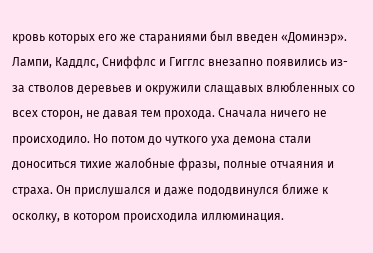кровь которых его же стараниями был введен «Доминэр». Лампи, Каддлс, Сниффлс и Гигглс внезапно появились из-за стволов деревьев и окружили слащавых влюбленных со всех сторон, не давая тем прохода. Сначала ничего не происходило. Но потом до чуткого уха демона стали доноситься тихие жалобные фразы, полные отчаяния и страха. Он прислушался и даже пододвинулся ближе к осколку, в котором происходила иллюминация.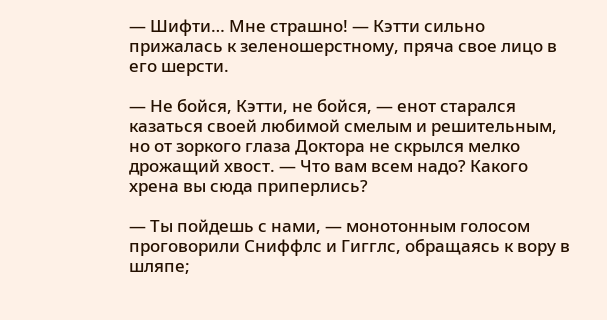— Шифти… Мне страшно! — Кэтти сильно прижалась к зеленошерстному, пряча свое лицо в его шерсти.

— Не бойся, Кэтти, не бойся, — енот старался казаться своей любимой смелым и решительным, но от зоркого глаза Доктора не скрылся мелко дрожащий хвост. — Что вам всем надо? Какого хрена вы сюда приперлись?

— Ты пойдешь с нами, — монотонным голосом проговорили Сниффлс и Гигглс, обращаясь к вору в шляпе;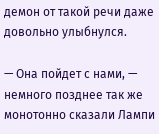демон от такой речи даже довольно улыбнулся.

— Она пойдет с нами, — немного позднее так же монотонно сказали Лампи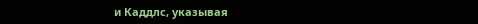и Каддлс, указывая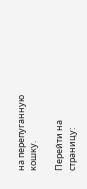на перепуганную кошку.

Перейти на страницу: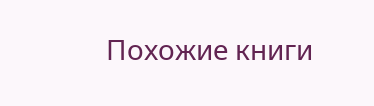Похожие книги